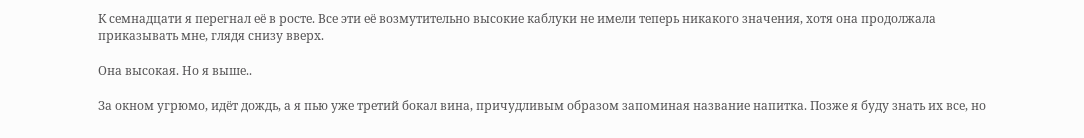К семнадцати я перегнал её в росте. Все эти её возмутительно высокие каблуки не имели теперь никакого значения, хотя она продолжала приказывать мне, глядя снизу вверх.

Она высокая. Но я выше..

За окном угрюмо, идёт дождь, а я пью уже третий бокал вина, причудливым образом запоминая название напитка. Позже я буду знать их все, но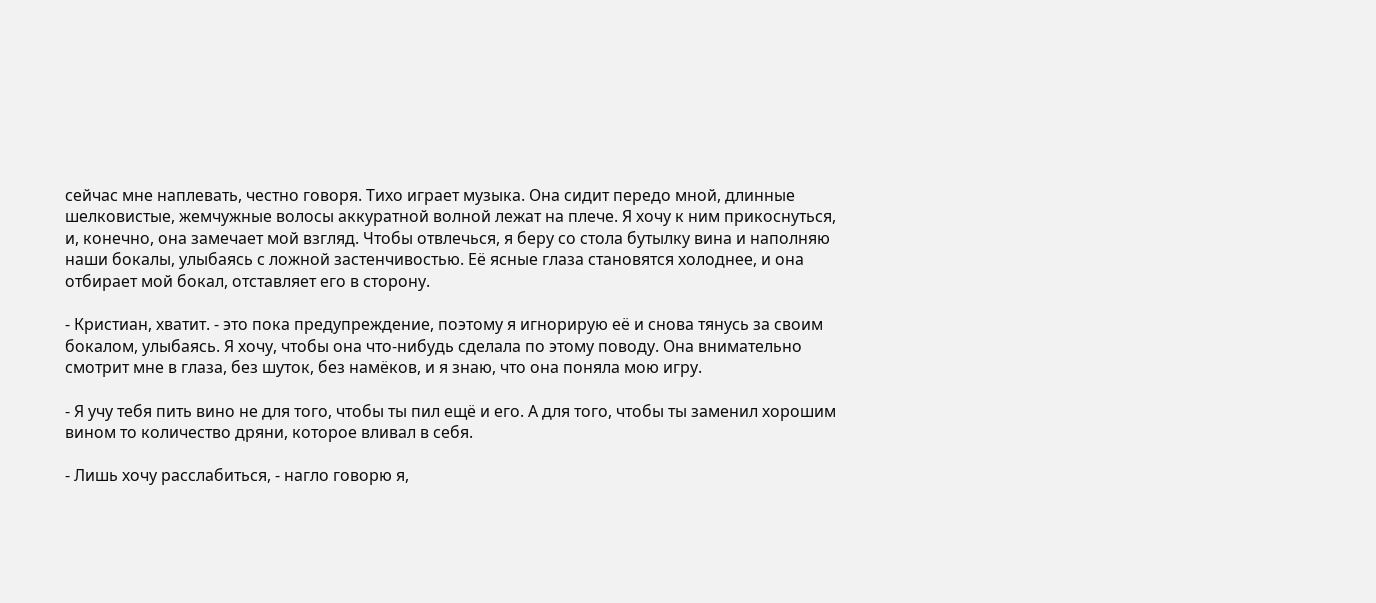сейчас мне наплевать, честно говоря. Тихо играет музыка. Она сидит передо мной, длинные шелковистые, жемчужные волосы аккуратной волной лежат на плече. Я хочу к ним прикоснуться, и, конечно, она замечает мой взгляд. Чтобы отвлечься, я беру со стола бутылку вина и наполняю наши бокалы, улыбаясь с ложной застенчивостью. Её ясные глаза становятся холоднее, и она отбирает мой бокал, отставляет его в сторону.

- Кристиан, хватит. - это пока предупреждение, поэтому я игнорирую её и снова тянусь за своим бокалом, улыбаясь. Я хочу, чтобы она что-нибудь сделала по этому поводу. Она внимательно смотрит мне в глаза, без шуток, без намёков, и я знаю, что она поняла мою игру.

- Я учу тебя пить вино не для того, чтобы ты пил ещё и его. А для того, чтобы ты заменил хорошим вином то количество дряни, которое вливал в себя.

- Лишь хочу расслабиться, - нагло говорю я,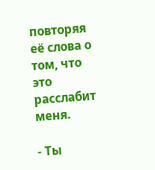повторяя её слова о том, что это расслабит меня.

- Ты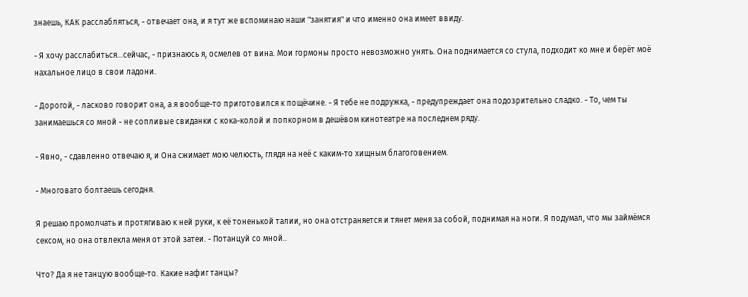знаешь, КАК расслабляться, - отвечает она, и я тут же вспоминаю наши "занятия" и что именно она имеет ввиду.

- Я хочу расслабиться...сейчас, - признаюсь я, осмелев от вина. Мои гормоны просто невозможно унять. Она поднимается со стула, подходит ко мне и берёт моё нахальное лицо в свои ладони.

- Дорогой, - ласково говорит она, а я вообще-то приготовился к пощёчине. - Я тебе не подружка, - предупреждает она подозрительно сладко. - То, чем ты занимаешься со мной - не сопливые свиданки с кока-колой и попкорном в дешёвом кинотеатре на последнем ряду.

- Явно, - сдавленно отвечаю я, и Она сжимает мою челюсть, глядя на неё с каким-то хищным благоговением.

- Многовато болтаешь сегодня.

Я решаю промолчать и протягиваю к ней руки, к её тоненькой талии, но она отстраняется и тянет меня за собой, поднимая на ноги. Я подумал, что мы займёмся сексом, но она отвлекла меня от этой затеи. - Потанцуй со мной..

Что? Да я не танцую вообще-то. Какие нафиг танцы?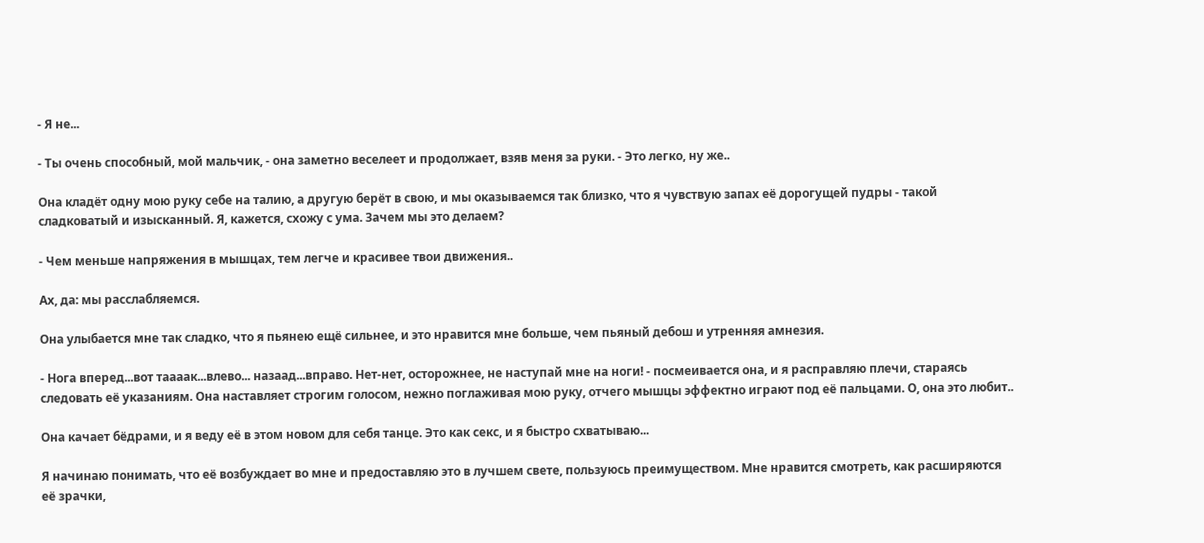- Я не...

- Ты очень способный, мой мальчик, - она заметно веселеет и продолжает, взяв меня за руки. - Это легко, ну же..

Она кладёт одну мою руку себе на талию, а другую берёт в свою, и мы оказываемся так близко, что я чувствую запах её дорогущей пудры - такой сладковатый и изысканный. Я, кажется, схожу с ума. Зачем мы это делаем?

- Чем меньше напряжения в мышцах, тем легче и красивее твои движения..

Ах, да: мы расслабляемся.

Она улыбается мне так сладко, что я пьянею ещё сильнее, и это нравится мне больше, чем пьяный дебош и утренняя амнезия.

- Нога вперед...вот таааак...влево... назаад...вправо. Нет-нет, осторожнее, не наступай мне на ноги! - посмеивается она, и я расправляю плечи, стараясь следовать её указаниям. Она наставляет строгим голосом, нежно поглаживая мою руку, отчего мышцы эффектно играют под её пальцами. О, она это любит..

Она качает бёдрами, и я веду её в этом новом для себя танце. Это как секс, и я быстро схватываю...

Я начинаю понимать, что её возбуждает во мне и предоставляю это в лучшем свете, пользуюсь преимуществом. Мне нравится смотреть, как расширяются её зрачки,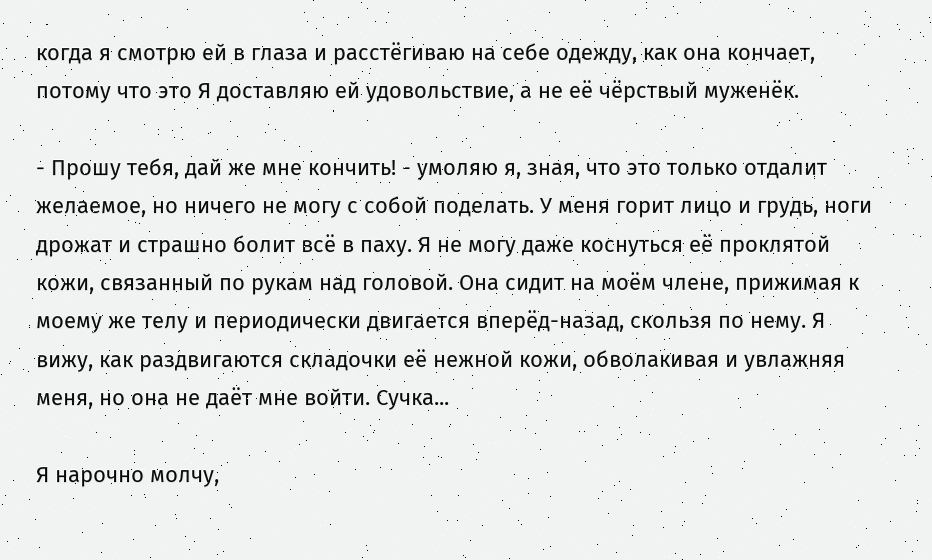когда я смотрю ей в глаза и расстёгиваю на себе одежду, как она кончает, потому что это Я доставляю ей удовольствие, а не её чёрствый муженёк.

- Прошу тебя, дай же мне кончить! - умоляю я, зная, что это только отдалит желаемое, но ничего не могу с собой поделать. У меня горит лицо и грудь, ноги дрожат и страшно болит всё в паху. Я не могу даже коснуться её проклятой кожи, связанный по рукам над головой. Она сидит на моём члене, прижимая к моему же телу и периодически двигается вперёд-назад, скользя по нему. Я вижу, как раздвигаются складочки её нежной кожи, обволакивая и увлажняя меня, но она не даёт мне войти. Сучка...

Я нарочно молчу,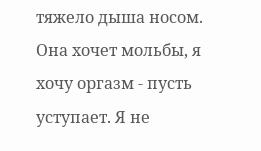тяжело дыша носом. Она хочет мольбы, я хочу оргазм - пусть уступает. Я не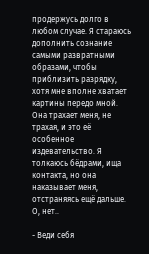продержусь долго в любом случае. Я стараюсь дополнить сознание самыми развратными образами, чтобы приблизить разрядку, хотя мне вполне хватает картины передо мной. Она трахает меня, не трахая, и это её особенное издевательство. Я толкаюсь бёдрами, ища контакта, но она наказывает меня, отстраняясь ещё дальше. О, нет..

- Веди себя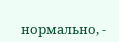нормально, -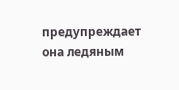предупреждает она ледяным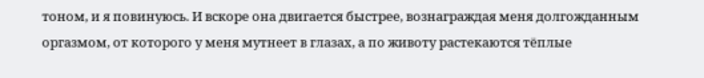тоном, и я повинуюсь. И вскоре она двигается быстрее, вознаграждая меня долгожданным оргазмом, от которого у меня мутнеет в глазах, а по животу растекаются тёплые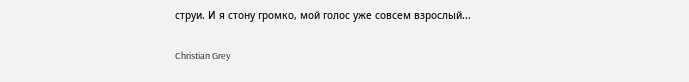струи. И я стону громко, мой голос уже совсем взрослый...

Christian Grey